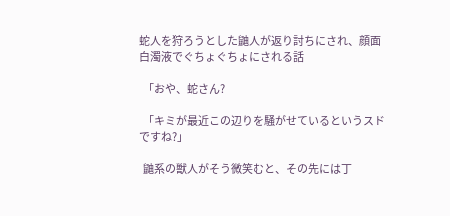蛇人を狩ろうとした鼬人が返り討ちにされ、顔面白濁液でぐちょぐちょにされる話

  「おや、蛇さん?

  「キミが最近この辺りを騒がせているというスドですね?」

  鼬系の獣人がそう微笑むと、その先には丁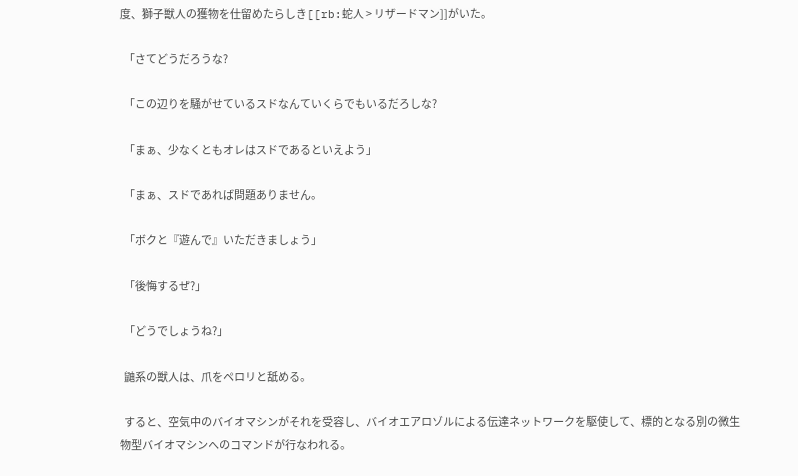度、獅子獣人の獲物を仕留めたらしき[[rb:蛇人 > リザードマン]]がいた。

  「さてどうだろうな?

  「この辺りを騒がせているスドなんていくらでもいるだろしな?

  「まぁ、少なくともオレはスドであるといえよう」

  「まぁ、スドであれば問題ありません。

  「ボクと『遊んで』いただきましょう」

  「後悔するぜ?」

  「どうでしょうね?」

  鼬系の獣人は、爪をペロリと舐める。

  すると、空気中のバイオマシンがそれを受容し、バイオエアロゾルによる伝達ネットワークを駆使して、標的となる別の微生物型バイオマシンへのコマンドが行なわれる。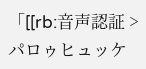「[[rb:音声認証 > パロゥヒュッケ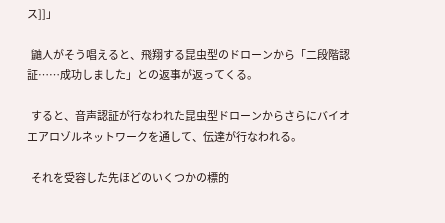ス]]」

  鼬人がそう唱えると、飛翔する昆虫型のドローンから「二段階認証……成功しました」との返事が返ってくる。

  すると、音声認証が行なわれた昆虫型ドローンからさらにバイオエアロゾルネットワークを通して、伝達が行なわれる。

  それを受容した先ほどのいくつかの標的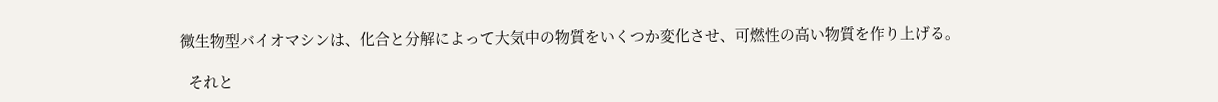微生物型バイオマシンは、化合と分解によって大気中の物質をいくつか変化させ、可燃性の高い物質を作り上げる。

  それと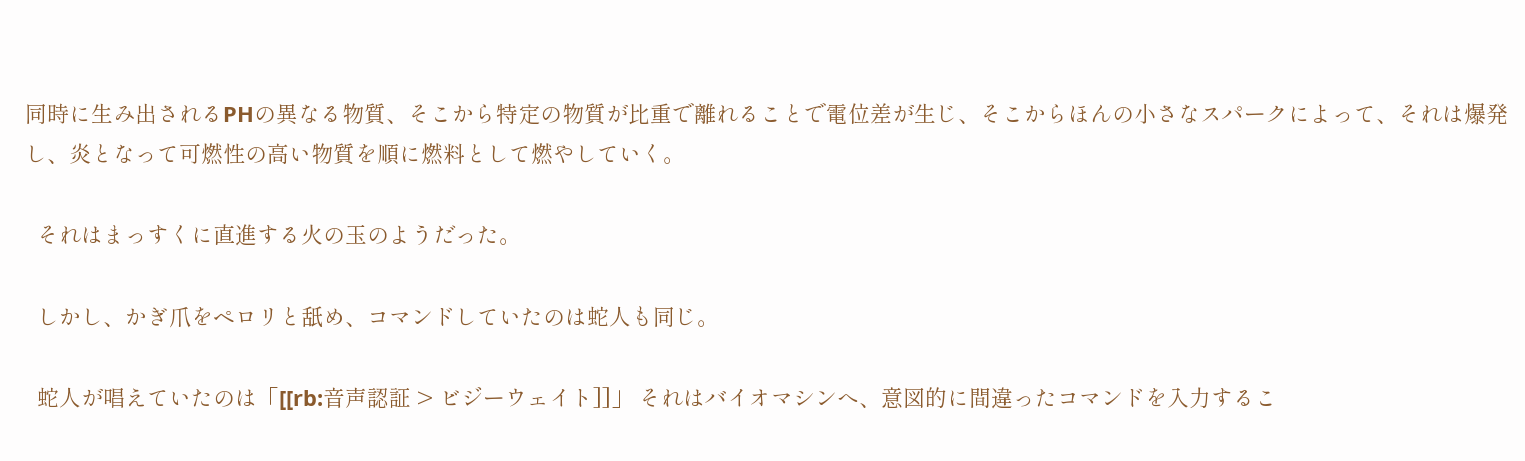同時に生み出されるPHの異なる物質、そこから特定の物質が比重で離れることで電位差が生じ、そこからほんの小さなスパークによって、それは爆発し、炎となって可燃性の高い物質を順に燃料として燃やしていく。

  それはまっすくに直進する火の玉のようだった。

  しかし、かぎ爪をペロリと舐め、コマンドしていたのは蛇人も同じ。

  蛇人が唱えていたのは「[[rb:音声認証 > ビジーウェイト]]」 それはバイオマシンへ、意図的に間違ったコマンドを入力するこ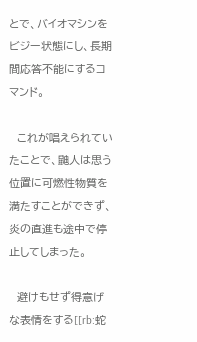とで、バイオマシンをビジー状態にし、長期間応答不能にするコマンド。

  これが唱えられていたことで、鼬人は思う位置に可燃性物質を満たすことができず、炎の直進も途中で停止してしまった。

  避けもせず得意げな表情をする[[rb:蛇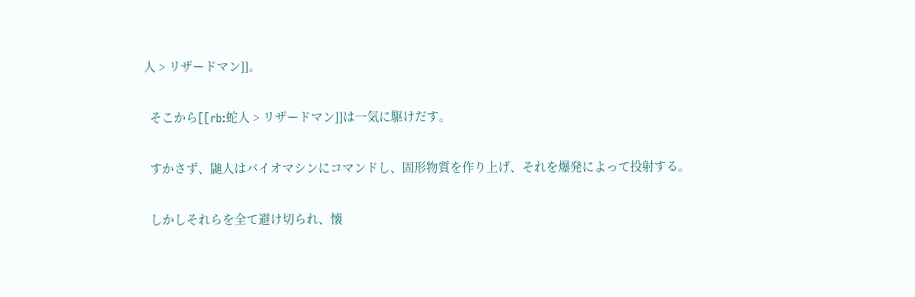人 > リザードマン]]。

  そこから[[rb:蛇人 > リザードマン]]は一気に駆けだす。

  すかさず、鼬人はバイオマシンにコマンドし、固形物質を作り上げ、それを爆発によって投射する。

  しかしそれらを全て避け切られ、懐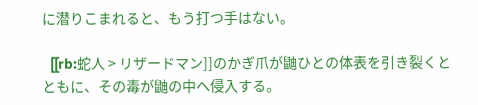に潜りこまれると、もう打つ手はない。

  [[rb:蛇人 > リザードマン]]のかぎ爪が鼬ひとの体表を引き裂くとともに、その毒が鼬の中へ侵入する。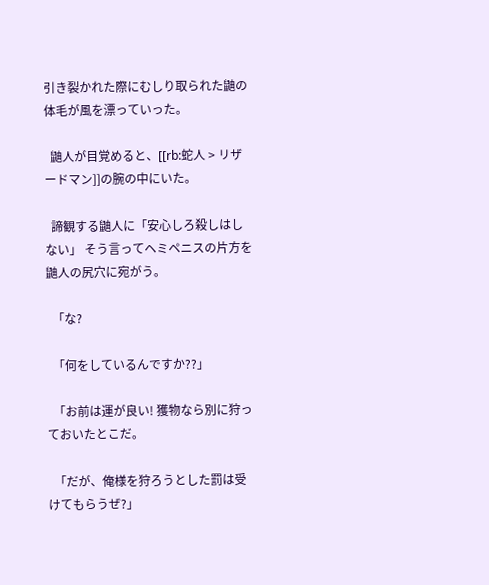引き裂かれた際にむしり取られた鼬の体毛が風を漂っていった。

  鼬人が目覚めると、[[rb:蛇人 > リザードマン]]の腕の中にいた。

  諦観する鼬人に「安心しろ殺しはしない」 そう言ってヘミペニスの片方を鼬人の尻穴に宛がう。

  「な?

  「何をしているんですか??」

  「お前は運が良い! 獲物なら別に狩っておいたとこだ。

  「だが、俺様を狩ろうとした罰は受けてもらうぜ?」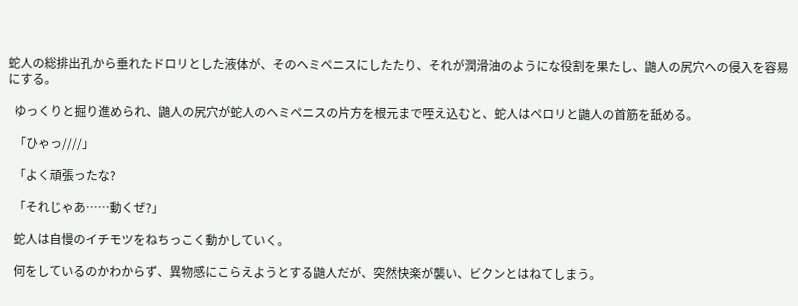蛇人の総排出孔から垂れたドロリとした液体が、そのヘミペニスにしたたり、それが潤滑油のようにな役割を果たし、鼬人の尻穴への侵入を容易にする。

  ゆっくりと掘り進められ、鼬人の尻穴が蛇人のヘミペニスの片方を根元まで咥え込むと、蛇人はペロリと鼬人の首筋を舐める。

  「ひゃっ////」

  「よく頑張ったな?

  「それじゃあ……動くぜ?」

  蛇人は自慢のイチモツをねちっこく動かしていく。

  何をしているのかわからず、異物感にこらえようとする鼬人だが、突然快楽が襲い、ビクンとはねてしまう。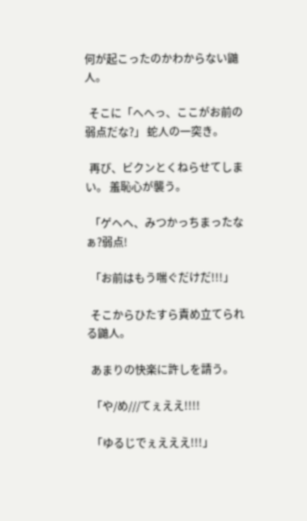何が起こったのかわからない鼬人。

  そこに「へへっ、ここがお前の弱点だな?」 蛇人の一突き。

  再び、ビクンとくねらせてしまい。 羞恥心が襲う。

  「ゲヘヘ、みつかっちまったなぁ?弱点!

  「お前はもう喘ぐだけだ!!!」

  そこからひたすら責め立てられる鼬人。

  あまりの快楽に許しを請う。

  「や/め///てぇええ!!!!

  「ゆるじでぇえええ!!!」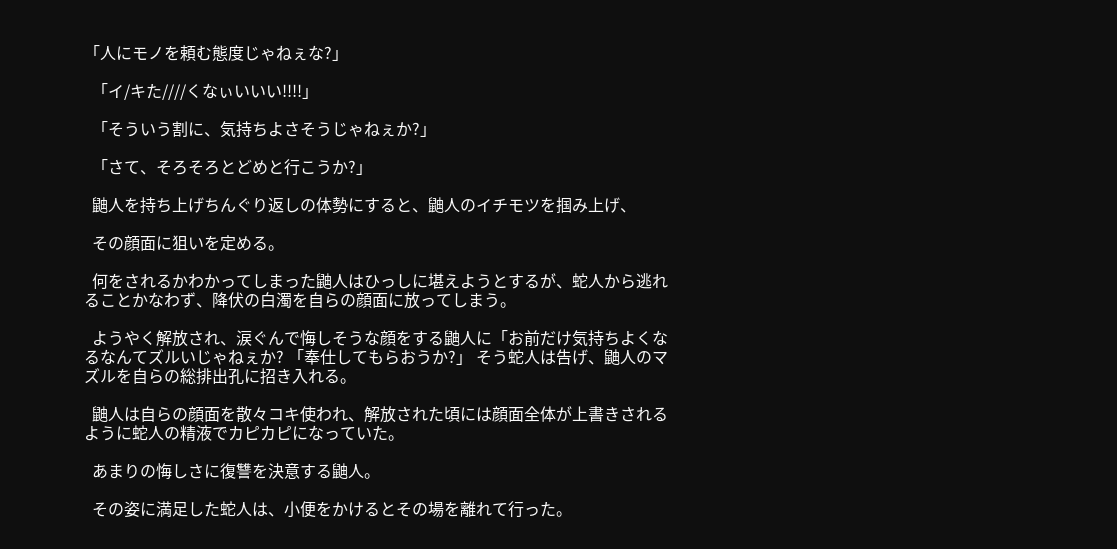「人にモノを頼む態度じゃねぇな?」

  「イ/キた////くなぃいいい!!!!」

  「そういう割に、気持ちよさそうじゃねぇか?」

  「さて、そろそろとどめと行こうか?」

  鼬人を持ち上げちんぐり返しの体勢にすると、鼬人のイチモツを掴み上げ、

  その顔面に狙いを定める。

  何をされるかわかってしまった鼬人はひっしに堪えようとするが、蛇人から逃れることかなわず、降伏の白濁を自らの顔面に放ってしまう。

  ようやく解放され、涙ぐんで悔しそうな顔をする鼬人に「お前だけ気持ちよくなるなんてズルいじゃねぇか? 「奉仕してもらおうか?」 そう蛇人は告げ、鼬人のマズルを自らの総排出孔に招き入れる。

  鼬人は自らの顔面を散々コキ使われ、解放された頃には顔面全体が上書きされるように蛇人の精液でカピカピになっていた。

  あまりの悔しさに復讐を決意する鼬人。

  その姿に満足した蛇人は、小便をかけるとその場を離れて行った。